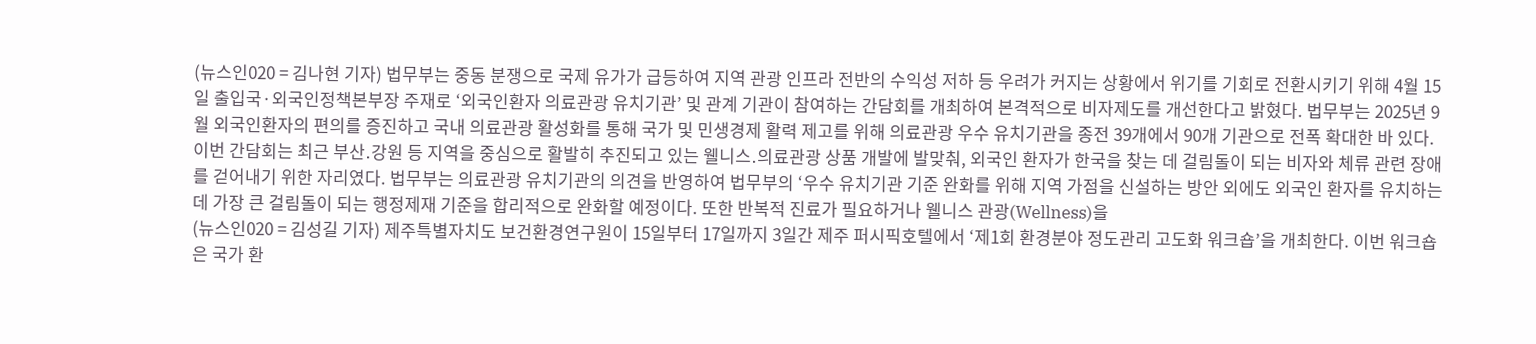(뉴스인020 = 김나현 기자) 법무부는 중동 분쟁으로 국제 유가가 급등하여 지역 관광 인프라 전반의 수익성 저하 등 우려가 커지는 상황에서 위기를 기회로 전환시키기 위해 4월 15일 출입국·외국인정책본부장 주재로 ‘외국인환자 의료관광 유치기관’ 및 관계 기관이 참여하는 간담회를 개최하여 본격적으로 비자제도를 개선한다고 밝혔다. 법무부는 2025년 9월 외국인환자의 편의를 증진하고 국내 의료관광 활성화를 통해 국가 및 민생경제 활력 제고를 위해 의료관광 우수 유치기관을 종전 39개에서 90개 기관으로 전폭 확대한 바 있다. 이번 간담회는 최근 부산․강원 등 지역을 중심으로 활발히 추진되고 있는 웰니스․의료관광 상품 개발에 발맞춰, 외국인 환자가 한국을 찾는 데 걸림돌이 되는 비자와 체류 관련 장애를 걷어내기 위한 자리였다. 법무부는 의료관광 유치기관의 의견을 반영하여 법무부의 ‘우수 유치기관 기준 완화를 위해 지역 가점을 신설하는 방안 외에도 외국인 환자를 유치하는데 가장 큰 걸림돌이 되는 행정제재 기준을 합리적으로 완화할 예정이다. 또한 반복적 진료가 필요하거나 웰니스 관광(Wellness)을
(뉴스인020 = 김성길 기자) 제주특별자치도 보건환경연구원이 15일부터 17일까지 3일간 제주 퍼시픽호텔에서 ‘제1회 환경분야 정도관리 고도화 워크숍’을 개최한다. 이번 워크숍은 국가 환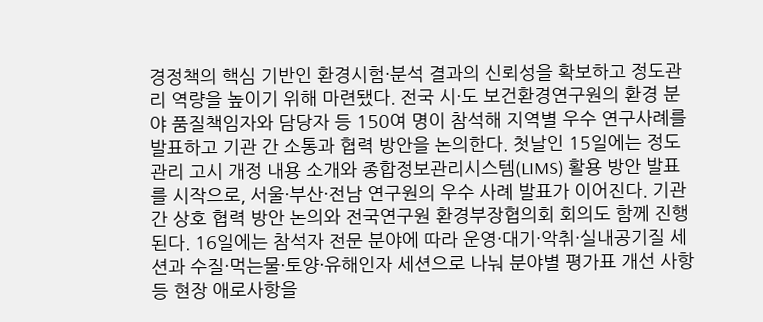경정책의 핵심 기반인 환경시험·분석 결과의 신뢰성을 확보하고 정도관리 역량을 높이기 위해 마련됐다. 전국 시·도 보건환경연구원의 환경 분야 품질책임자와 담당자 등 150여 명이 참석해 지역별 우수 연구사례를 발표하고 기관 간 소통과 협력 방안을 논의한다. 첫날인 15일에는 정도관리 고시 개정 내용 소개와 종합정보관리시스템(LIMS) 활용 방안 발표를 시작으로, 서울·부산·전남 연구원의 우수 사례 발표가 이어진다. 기관 간 상호 협력 방안 논의와 전국연구원 환경부장협의회 회의도 함께 진행된다. 16일에는 참석자 전문 분야에 따라 운영·대기·악취·실내공기질 세션과 수질·먹는물·토양·유해인자 세션으로 나눠 분야별 평가표 개선 사항 등 현장 애로사항을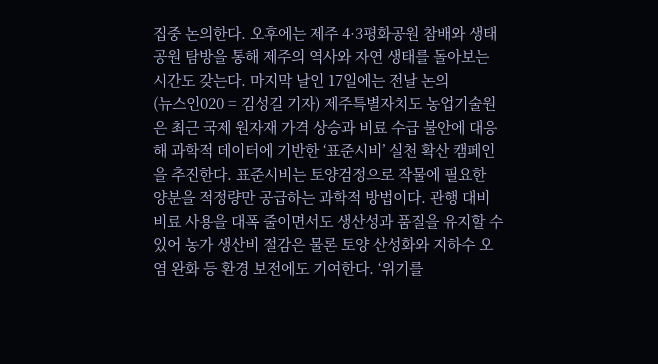집중 논의한다. 오후에는 제주 4·3평화공원 참배와 생태공원 탐방을 통해 제주의 역사와 자연 생태를 돌아보는 시간도 갖는다. 마지막 날인 17일에는 전날 논의
(뉴스인020 = 김성길 기자) 제주특별자치도 농업기술원은 최근 국제 원자재 가격 상승과 비료 수급 불안에 대응해 과학적 데이터에 기반한 ‘표준시비’ 실천 확산 캠페인을 추진한다. 표준시비는 토양검정으로 작물에 필요한 양분을 적정량만 공급하는 과학적 방법이다. 관행 대비 비료 사용을 대폭 줄이면서도 생산성과 품질을 유지할 수 있어 농가 생산비 절감은 물론 토양 산성화와 지하수 오염 완화 등 환경 보전에도 기여한다. ‘위기를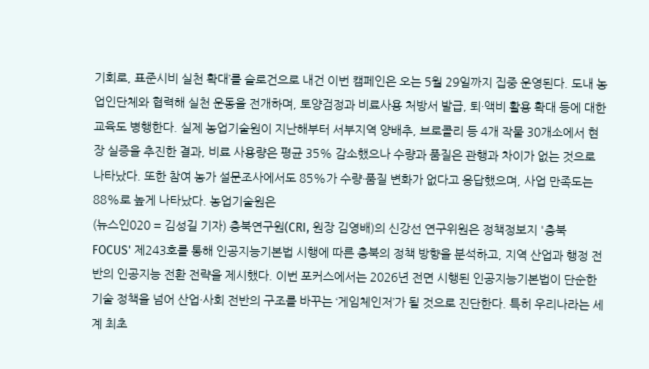기회로, 표준시비 실천 확대’를 슬로건으로 내건 이번 캠페인은 오는 5월 29일까지 집중 운영된다. 도내 농업인단체와 협력해 실천 운동을 전개하며, 토양검정과 비료사용 처방서 발급, 퇴·액비 활용 확대 등에 대한 교육도 병행한다. 실제 농업기술원이 지난해부터 서부지역 양배추, 브로콜리 등 4개 작물 30개소에서 현장 실증을 추진한 결과, 비료 사용량은 평균 35% 감소했으나 수량과 품질은 관행과 차이가 없는 것으로 나타났다. 또한 참여 농가 설문조사에서도 85%가 수량·품질 변화가 없다고 응답했으며, 사업 만족도는 88%로 높게 나타났다. 농업기술원은
(뉴스인020 = 김성길 기자) 충북연구원(CRI, 원장 김영배)의 신강선 연구위원은 정책정보지 '충북 FOCUS' 제243호를 통해 인공지능기본법 시행에 따른 충북의 정책 방향을 분석하고, 지역 산업과 행정 전반의 인공지능 전환 전략을 제시했다. 이번 포커스에서는 2026년 전면 시행된 인공지능기본법이 단순한 기술 정책을 넘어 산업·사회 전반의 구조를 바꾸는 ‘게임체인저’가 될 것으로 진단한다. 특히 우리나라는 세계 최초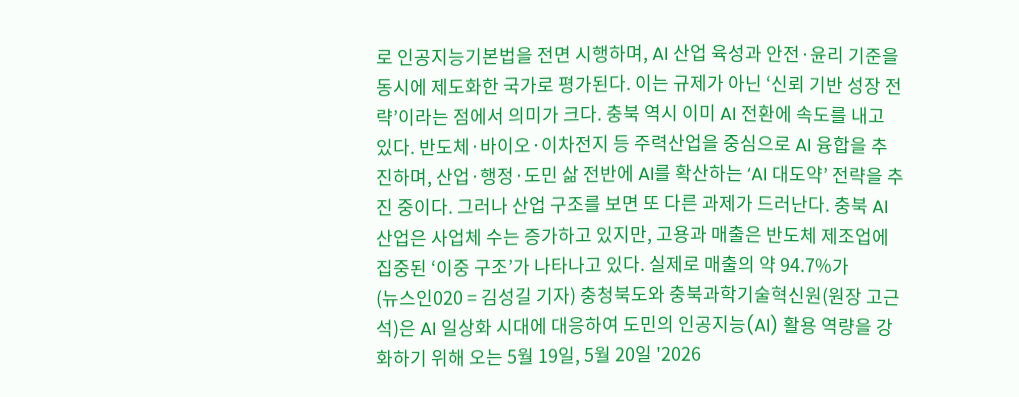로 인공지능기본법을 전면 시행하며, AI 산업 육성과 안전·윤리 기준을 동시에 제도화한 국가로 평가된다. 이는 규제가 아닌 ‘신뢰 기반 성장 전략’이라는 점에서 의미가 크다. 충북 역시 이미 AI 전환에 속도를 내고 있다. 반도체·바이오·이차전지 등 주력산업을 중심으로 AI 융합을 추진하며, 산업·행정·도민 삶 전반에 AI를 확산하는 ‘AI 대도약’ 전략을 추진 중이다. 그러나 산업 구조를 보면 또 다른 과제가 드러난다. 충북 AI 산업은 사업체 수는 증가하고 있지만, 고용과 매출은 반도체 제조업에 집중된 ‘이중 구조’가 나타나고 있다. 실제로 매출의 약 94.7%가
(뉴스인020 = 김성길 기자) 충청북도와 충북과학기술혁신원(원장 고근석)은 AI 일상화 시대에 대응하여 도민의 인공지능(AI) 활용 역량을 강화하기 위해 오는 5월 19일, 5월 20일 '2026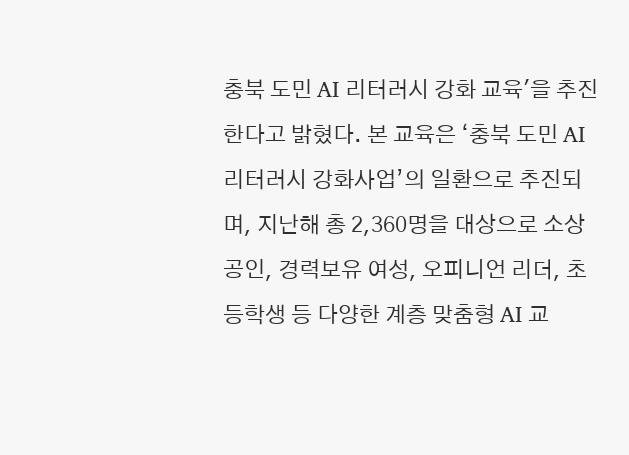충북 도민 AI 리터러시 강화 교육'을 추진한다고 밝혔다. 본 교육은 ‘충북 도민 AI 리터러시 강화사업’의 일환으로 추진되며, 지난해 총 2,360명을 대상으로 소상공인, 경력보유 여성, 오피니언 리더, 초등학생 등 다양한 계층 맞춤형 AI 교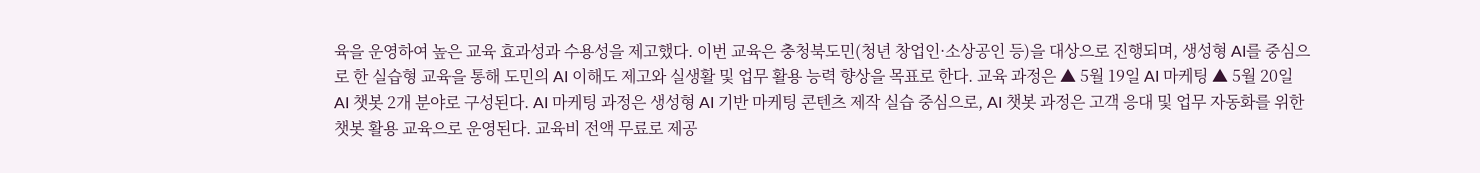육을 운영하여 높은 교육 효과성과 수용성을 제고했다. 이번 교육은 충청북도민(청년 창업인·소상공인 등)을 대상으로 진행되며, 생성형 AI를 중심으로 한 실습형 교육을 통해 도민의 AI 이해도 제고와 실생활 및 업무 활용 능력 향상을 목표로 한다. 교육 과정은 ▲ 5월 19일 AI 마케팅 ▲ 5월 20일 AI 챗봇 2개 분야로 구성된다. AI 마케팅 과정은 생성형 AI 기반 마케팅 콘텐츠 제작 실습 중심으로, AI 챗봇 과정은 고객 응대 및 업무 자동화를 위한 챗봇 활용 교육으로 운영된다. 교육비 전액 무료로 제공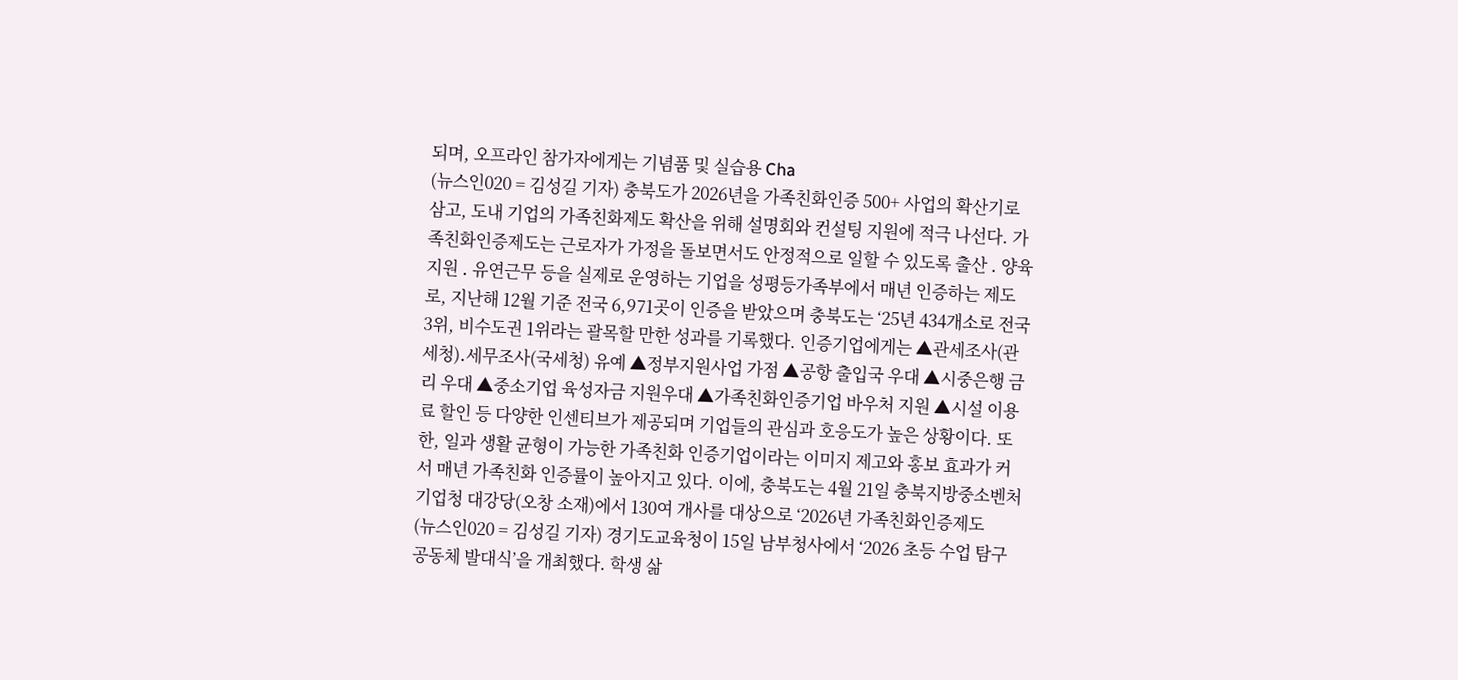되며, 오프라인 참가자에게는 기념품 및 실습용 Cha
(뉴스인020 = 김성길 기자) 충북도가 2026년을 가족친화인증 500+ 사업의 확산기로 삼고, 도내 기업의 가족친화제도 확산을 위해 설명회와 컨설팅 지원에 적극 나선다. 가족친화인증제도는 근로자가 가정을 돌보면서도 안정적으로 일할 수 있도록 출산 ․ 양육지원 ․ 유연근무 등을 실제로 운영하는 기업을 성평등가족부에서 매년 인증하는 제도로, 지난해 12월 기준 전국 6,971곳이 인증을 받았으며 충북도는 ‘25년 434개소로 전국 3위, 비수도권 1위라는 괄목할 만한 성과를 기록했다. 인증기업에게는 ▲관세조사(관세청)․세무조사(국세청) 유예 ▲정부지원사업 가점 ▲공항 출입국 우대 ▲시중은행 금리 우대 ▲중소기업 육성자금 지원우대 ▲가족친화인증기업 바우처 지원 ▲시설 이용료 할인 등 다양한 인센티브가 제공되며 기업들의 관심과 호응도가 높은 상황이다. 또한, 일과 생활 균형이 가능한 가족친화 인증기업이라는 이미지 제고와 홍보 효과가 커서 매년 가족친화 인증률이 높아지고 있다. 이에, 충북도는 4월 21일 충북지방중소벤처기업청 대강당(오창 소재)에서 130여 개사를 대상으로 ‘2026년 가족친화인증제도
(뉴스인020 = 김성길 기자) 경기도교육청이 15일 남부청사에서 ‘2026 초등 수업 탐구공동체 발대식’을 개최했다. 학생 삶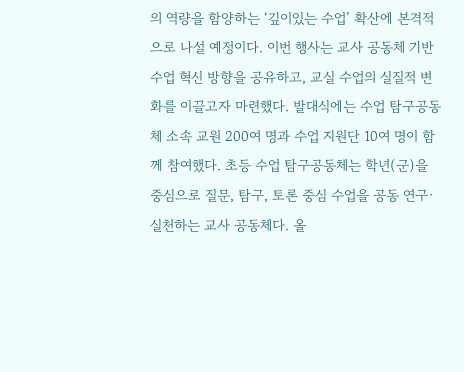의 역량을 함양하는 ‘깊이있는 수업’ 확산에 본격적으로 나설 예정이다. 이번 행사는 교사 공동체 기반 수업 혁신 방향을 공유하고, 교실 수업의 실질적 변화를 이끌고자 마련했다. 발대식에는 수업 탐구공동체 소속 교원 200여 명과 수업 지원단 10여 명이 함께 참여했다. 초등 수업 탐구공동체는 학년(군)을 중심으로 질문, 탐구, 토론 중심 수업을 공동 연구·실천하는 교사 공동체다. 올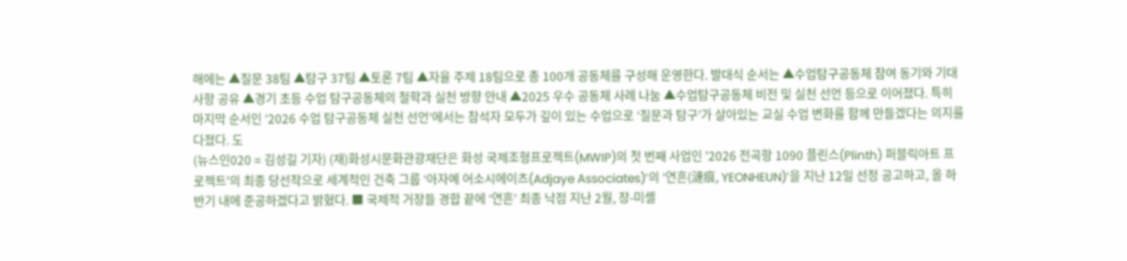해에는 ▲질문 38팀 ▲탐구 37팀 ▲토론 7팀 ▲자율 주제 18팀으로 총 100개 공동체를 구성해 운영한다. 발대식 순서는 ▲수업탐구공동체 참여 동기와 기대 사항 공유 ▲경기 초등 수업 탐구공동체의 철학과 실천 방향 안내 ▲2025 우수 공동체 사례 나눔 ▲수업탐구공동체 비전 및 실천 선언 등으로 이어졌다. 특히 마지막 순서인 ‘2026 수업 탐구공동체 실천 선언’에서는 참석자 모두가 깊이 있는 수업으로 ‘질문과 탐구’가 살아있는 교실 수업 변화를 함께 만들겠다는 의지를 다졌다. 도
(뉴스인020 = 김성길 기자) (재)화성시문화관광재단은 화성 국제조형프로젝트(MWIP)의 첫 번째 사업인 '2026 전곡항 1090 플린스(Plinth) 퍼블릭아트 프로젝트'의 최종 당선작으로 세계적인 건축 그룹 ‘아자예 어소시에이츠(Adjaye Associates)’의 ‘연흔(漣痕, YEONHEUN)’을 지난 12일 선정 공고하고, 올 하반기 내에 준공하겠다고 밝혔다. ■ 국제적 거장들 경합 끝에 ‘연흔’ 최종 낙점 지난 2월, 장-미셸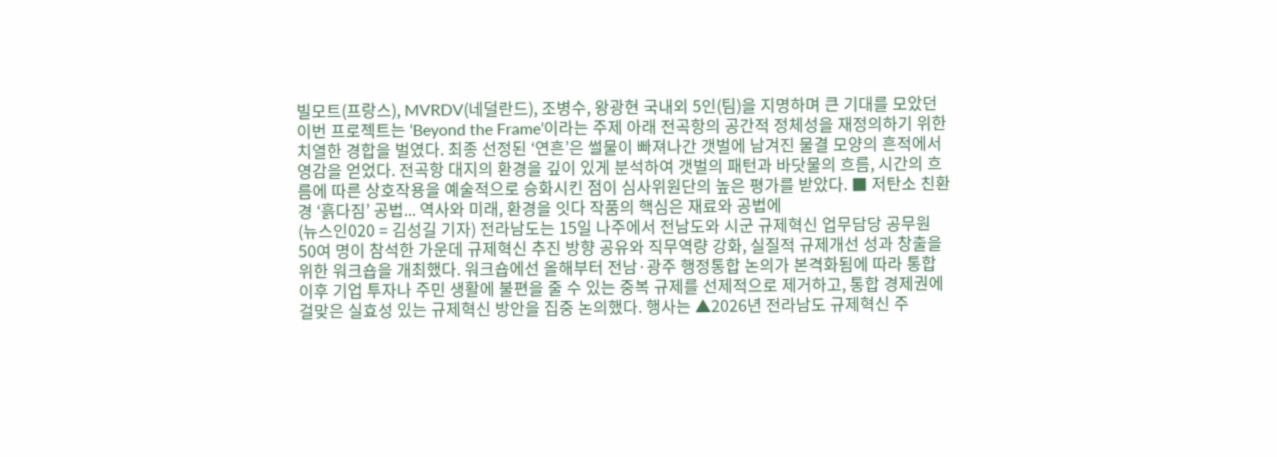빌모트(프랑스), MVRDV(네덜란드), 조병수, 왕광현 국내외 5인(팀)을 지명하며 큰 기대를 모았던 이번 프로젝트는 ‘Beyond the Frame’이라는 주제 아래 전곡항의 공간적 정체성을 재정의하기 위한 치열한 경합을 벌였다. 최종 선정된 ‘연흔’은 썰물이 빠져나간 갯벌에 남겨진 물결 모양의 흔적에서 영감을 얻었다. 전곡항 대지의 환경을 깊이 있게 분석하여 갯벌의 패턴과 바닷물의 흐름, 시간의 흐름에 따른 상호작용을 예술적으로 승화시킨 점이 심사위원단의 높은 평가를 받았다. ■ 저탄소 친환경 ‘흙다짐’ 공법... 역사와 미래, 환경을 잇다 작품의 핵심은 재료와 공법에
(뉴스인020 = 김성길 기자) 전라남도는 15일 나주에서 전남도와 시군 규제혁신 업무담당 공무원 50여 명이 참석한 가운데 규제혁신 추진 방향 공유와 직무역량 강화, 실질적 규제개선 성과 창출을 위한 워크숍을 개최했다. 워크숍에선 올해부터 전남·광주 행정통합 논의가 본격화됨에 따라 통합 이후 기업 투자나 주민 생활에 불편을 줄 수 있는 중복 규제를 선제적으로 제거하고, 통합 경제권에 걸맞은 실효성 있는 규제혁신 방안을 집중 논의했다. 행사는 ▲2026년 전라남도 규제혁신 주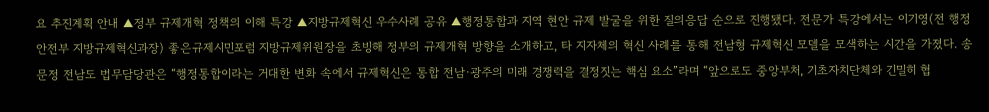요 추진계획 안내 ▲정부 규제개혁 정책의 이해 특강 ▲지방규제혁신 우수사례 공유 ▲행정통합과 지역 현안 규제 발굴을 위한 질의응답 순으로 진행됐다. 전문가 특강에서는 이기영(전 행정안전부 지방규제혁신과장) 좋은규제시민포럼 지방규제위원장을 초빙해 정부의 규제개혁 방향을 소개하고, 타 지자체의 혁신 사례를 통해 전남형 규제혁신 모델을 모색하는 시간을 가졌다. 송문정 전남도 법무담당관은 “행정통합이라는 거대한 변화 속에서 규제혁신은 통합 전남·광주의 미래 경쟁력을 결정짓는 핵심 요소”라며 “앞으로도 중앙부처, 기초자치단체와 긴밀히 협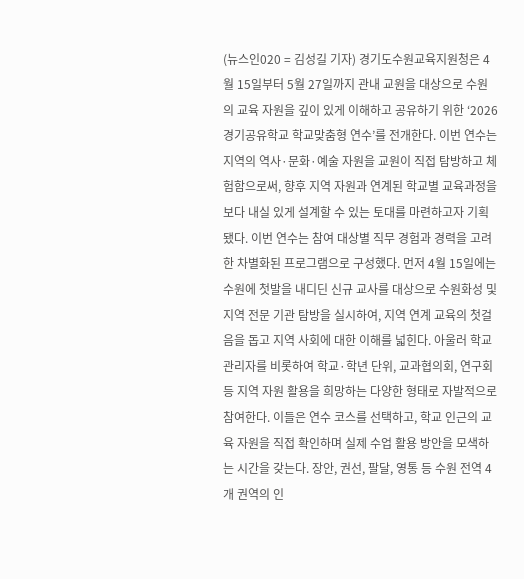(뉴스인020 = 김성길 기자) 경기도수원교육지원청은 4월 15일부터 5월 27일까지 관내 교원을 대상으로 수원의 교육 자원을 깊이 있게 이해하고 공유하기 위한 ‘2026 경기공유학교 학교맞춤형 연수’를 전개한다. 이번 연수는 지역의 역사·문화·예술 자원을 교원이 직접 탐방하고 체험함으로써, 향후 지역 자원과 연계된 학교별 교육과정을 보다 내실 있게 설계할 수 있는 토대를 마련하고자 기획됐다. 이번 연수는 참여 대상별 직무 경험과 경력을 고려한 차별화된 프로그램으로 구성했다. 먼저 4월 15일에는 수원에 첫발을 내디딘 신규 교사를 대상으로 수원화성 및 지역 전문 기관 탐방을 실시하여, 지역 연계 교육의 첫걸음을 돕고 지역 사회에 대한 이해를 넓힌다. 아울러 학교 관리자를 비롯하여 학교·학년 단위, 교과협의회, 연구회 등 지역 자원 활용을 희망하는 다양한 형태로 자발적으로 참여한다. 이들은 연수 코스를 선택하고, 학교 인근의 교육 자원을 직접 확인하며 실제 수업 활용 방안을 모색하는 시간을 갖는다. 장안, 권선, 팔달, 영통 등 수원 전역 4개 권역의 인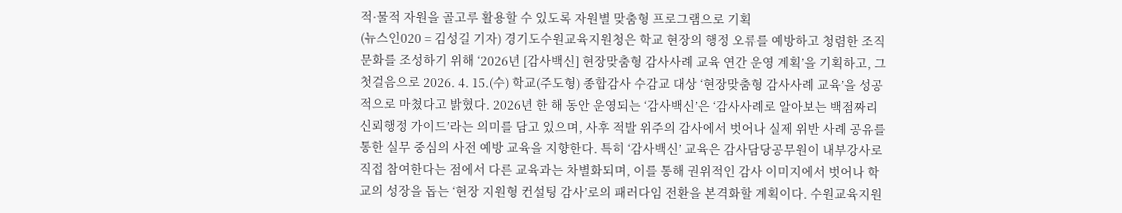적·물적 자원을 골고루 활용할 수 있도록 자원별 맞춤형 프로그램으로 기획
(뉴스인020 = 김성길 기자) 경기도수원교육지원청은 학교 현장의 행정 오류를 예방하고 청렴한 조직문화를 조성하기 위해 ‘2026년 [감사백신] 현장맞춤형 감사사례 교육 연간 운영 계획’을 기획하고, 그 첫걸음으로 2026. 4. 15.(수) 학교(주도형) 종합감사 수감교 대상 ‘현장맞춤형 감사사례 교육’을 성공적으로 마쳤다고 밝혔다. 2026년 한 해 동안 운영되는 ‘감사백신’은 ‘감사사례로 알아보는 백점짜리 신뢰행정 가이드’라는 의미를 담고 있으며, 사후 적발 위주의 감사에서 벗어나 실제 위반 사례 공유를 통한 실무 중심의 사전 예방 교육을 지향한다. 특히 ‘감사백신’ 교육은 감사담당공무원이 내부강사로 직접 참여한다는 점에서 다른 교육과는 차별화되며, 이를 통해 권위적인 감사 이미지에서 벗어나 학교의 성장을 돕는 ‘현장 지원형 컨설팅 감사’로의 패러다임 전환을 본격화할 계획이다. 수원교육지원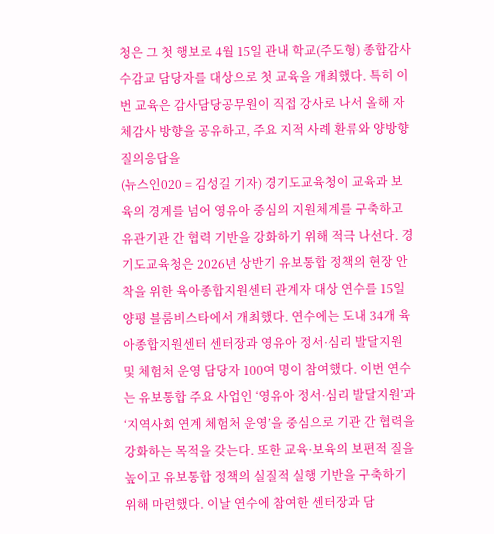청은 그 첫 행보로 4월 15일 관내 학교(주도형) 종합감사 수감교 담당자를 대상으로 첫 교육을 개최했다. 특히 이번 교육은 감사담당공무원이 직접 강사로 나서 올해 자체감사 방향을 공유하고, 주요 지적 사례 환류와 양방향 질의응답을
(뉴스인020 = 김성길 기자) 경기도교육청이 교육과 보육의 경계를 넘어 영유아 중심의 지원체계를 구축하고 유관기관 간 협력 기반을 강화하기 위해 적극 나선다. 경기도교육청은 2026년 상반기 유보통합 정책의 현장 안착을 위한 육아종합지원센터 관계자 대상 연수를 15일 양평 블룸비스타에서 개최했다. 연수에는 도내 34개 육아종합지원센터 센터장과 영유아 정서·심리 발달지원 및 체험처 운영 담당자 100여 명이 참여했다. 이번 연수는 유보통합 주요 사업인 ‘영유아 정서·심리 발달지원’과‘지역사회 연계 체험처 운영’을 중심으로 기관 간 협력을 강화하는 목적을 갖는다. 또한 교육·보육의 보편적 질을 높이고 유보통합 정책의 실질적 실행 기반을 구축하기 위해 마련했다. 이날 연수에 참여한 센터장과 담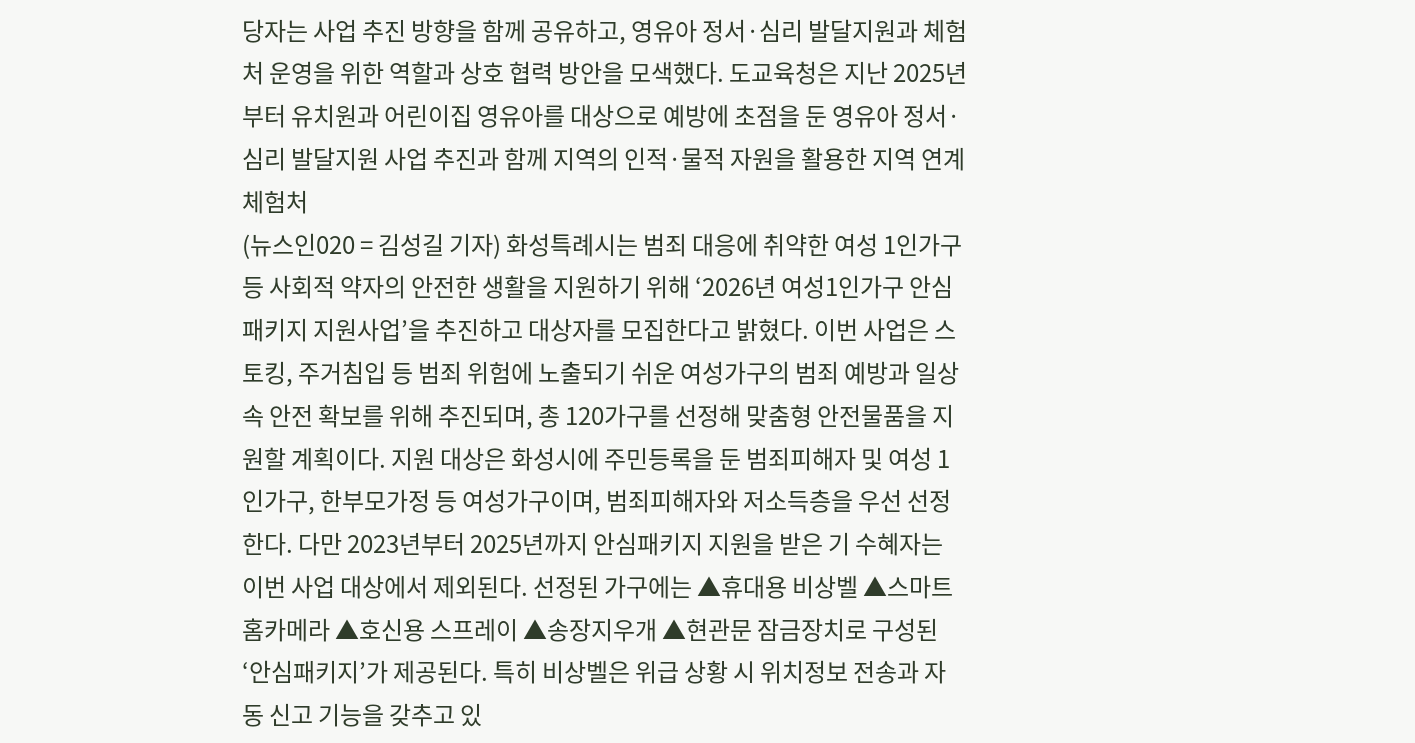당자는 사업 추진 방향을 함께 공유하고, 영유아 정서·심리 발달지원과 체험처 운영을 위한 역할과 상호 협력 방안을 모색했다. 도교육청은 지난 2025년부터 유치원과 어린이집 영유아를 대상으로 예방에 초점을 둔 영유아 정서·심리 발달지원 사업 추진과 함께 지역의 인적·물적 자원을 활용한 지역 연계 체험처
(뉴스인020 = 김성길 기자) 화성특례시는 범죄 대응에 취약한 여성 1인가구 등 사회적 약자의 안전한 생활을 지원하기 위해 ‘2026년 여성1인가구 안심패키지 지원사업’을 추진하고 대상자를 모집한다고 밝혔다. 이번 사업은 스토킹, 주거침입 등 범죄 위험에 노출되기 쉬운 여성가구의 범죄 예방과 일상 속 안전 확보를 위해 추진되며, 총 120가구를 선정해 맞춤형 안전물품을 지원할 계획이다. 지원 대상은 화성시에 주민등록을 둔 범죄피해자 및 여성 1인가구, 한부모가정 등 여성가구이며, 범죄피해자와 저소득층을 우선 선정한다. 다만 2023년부터 2025년까지 안심패키지 지원을 받은 기 수혜자는 이번 사업 대상에서 제외된다. 선정된 가구에는 ▲휴대용 비상벨 ▲스마트 홈카메라 ▲호신용 스프레이 ▲송장지우개 ▲현관문 잠금장치로 구성된 ‘안심패키지’가 제공된다. 특히 비상벨은 위급 상황 시 위치정보 전송과 자동 신고 기능을 갖추고 있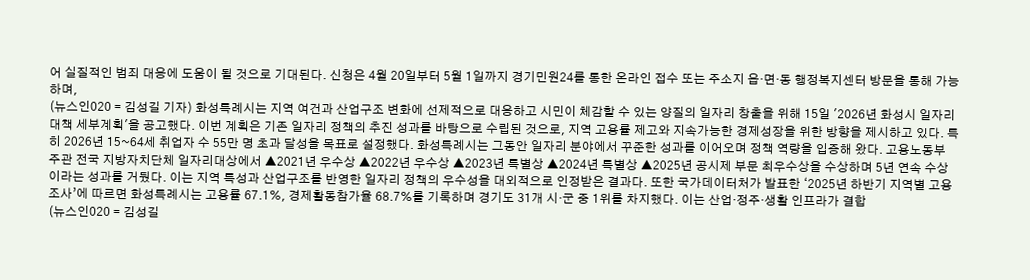어 실질적인 범죄 대응에 도움이 될 것으로 기대된다. 신청은 4월 20일부터 5월 1일까지 경기민원24를 통한 온라인 접수 또는 주소지 읍·면·동 행정복지센터 방문을 통해 가능하며,
(뉴스인020 = 김성길 기자) 화성특례시는 지역 여건과 산업구조 변화에 선제적으로 대응하고 시민이 체감할 수 있는 양질의 일자리 창출을 위해 15일 '2026년 화성시 일자리대책 세부계획'을 공고했다. 이번 계획은 기존 일자리 정책의 추진 성과를 바탕으로 수립된 것으로, 지역 고용률 제고와 지속가능한 경제성장을 위한 방향을 제시하고 있다. 특히 2026년 15~64세 취업자 수 55만 명 초과 달성을 목표로 설정했다. 화성특례시는 그동안 일자리 분야에서 꾸준한 성과를 이어오며 정책 역량을 입증해 왔다. 고용노동부 주관 전국 지방자치단체 일자리대상에서 ▲2021년 우수상 ▲2022년 우수상 ▲2023년 특별상 ▲2024년 특별상 ▲2025년 공시제 부문 최우수상을 수상하며 5년 연속 수상이라는 성과를 거뒀다. 이는 지역 특성과 산업구조를 반영한 일자리 정책의 우수성을 대외적으로 인정받은 결과다. 또한 국가데이터처가 발표한 ‘2025년 하반기 지역별 고용조사’에 따르면 화성특례시는 고용률 67.1%, 경제활동참가율 68.7%를 기록하며 경기도 31개 시·군 중 1위를 차지했다. 이는 산업·정주·생활 인프라가 결합
(뉴스인020 = 김성길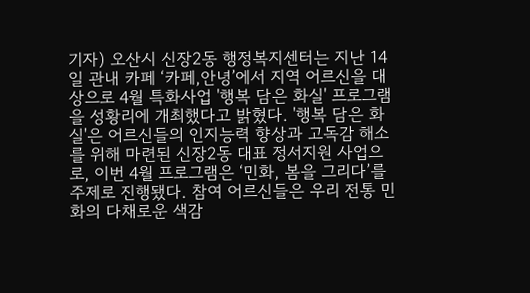기자) 오산시 신장2동 행정복지센터는 지난 14일 관내 카페 ‘카페,안녕’에서 지역 어르신을 대상으로 4월 특화사업 '행복 담은 화실' 프로그램을 성황리에 개최했다고 밝혔다. '행복 담은 화실'은 어르신들의 인지능력 향상과 고독감 해소를 위해 마련된 신장2동 대표 정서지원 사업으로, 이번 4월 프로그램은 ‘민화, 봄을 그리다’를 주제로 진행됐다. 참여 어르신들은 우리 전통 민화의 다채로운 색감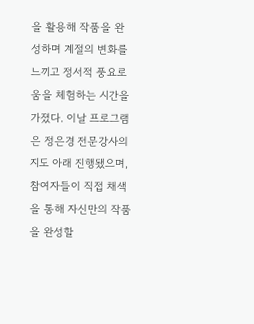을 활용해 작품을 완성하며 계절의 변화를 느끼고 정서적 풍요로움을 체험하는 시간을 가졌다. 이날 프로그램은 정은경 전문강사의 지도 아래 진행됐으며, 참여자들이 직접 채색을 통해 자신만의 작품을 완성할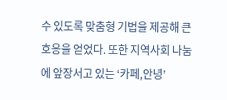수 있도록 맞춤형 기법을 제공해 큰 호응을 얻었다. 또한 지역사회 나눔에 앞장서고 있는 ‘카페,안녕’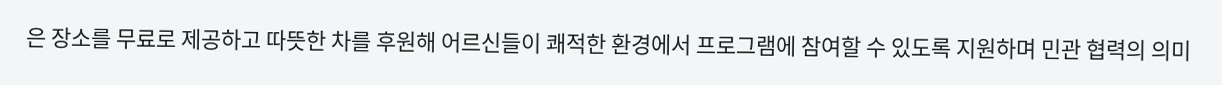은 장소를 무료로 제공하고 따뜻한 차를 후원해 어르신들이 쾌적한 환경에서 프로그램에 참여할 수 있도록 지원하며 민관 협력의 의미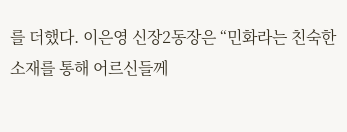를 더했다. 이은영 신장2동장은 “민화라는 친숙한 소재를 통해 어르신들께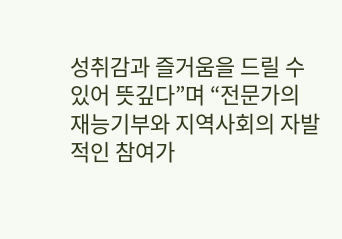성취감과 즐거움을 드릴 수 있어 뜻깊다”며 “전문가의 재능기부와 지역사회의 자발적인 참여가